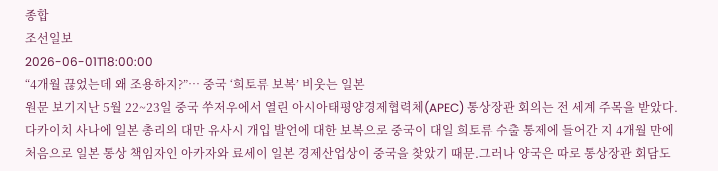종합
조선일보
2026-06-01T18:00:00
“4개월 끊었는데 왜 조용하지?”… 중국 ‘희토류 보복’ 비웃는 일본
원문 보기지난 5월 22~23일 중국 쑤저우에서 열린 아시아태평양경제협력체(APEC) 통상장관 회의는 전 세계 주목을 받았다. 다카이치 사나에 일본 총리의 대만 유사시 개입 발언에 대한 보복으로 중국이 대일 희토류 수출 통제에 들어간 지 4개월 만에 처음으로 일본 통상 책임자인 아카자와 료세이 일본 경제산업상이 중국을 찾았기 때문.그러나 양국은 따로 통상장관 회담도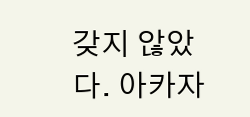갖지 않았다. 아카자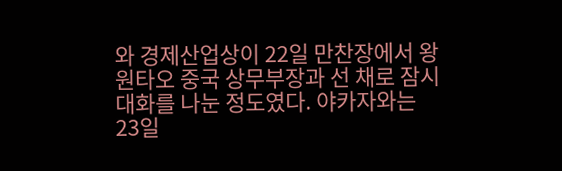와 경제산업상이 22일 만찬장에서 왕원타오 중국 상무부장과 선 채로 잠시 대화를 나눈 정도였다. 야카자와는 23일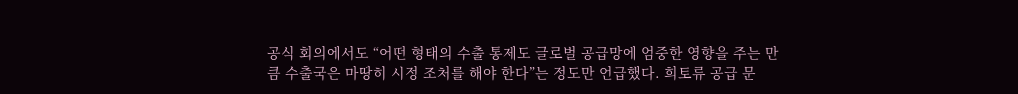공식 회의에서도 “어떤 형태의 수출 통제도 글로벌 공급망에 엄중한 영향을 주는 만큼 수출국은 마땅히 시정 조처를 해야 한다”는 정도만 언급했다. 희토류 공급 문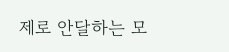제로 안달하는 모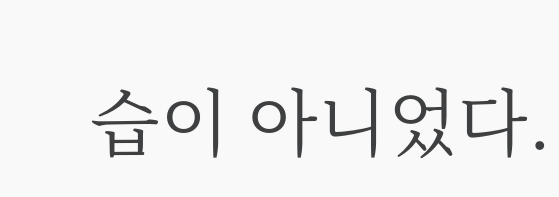습이 아니었다.